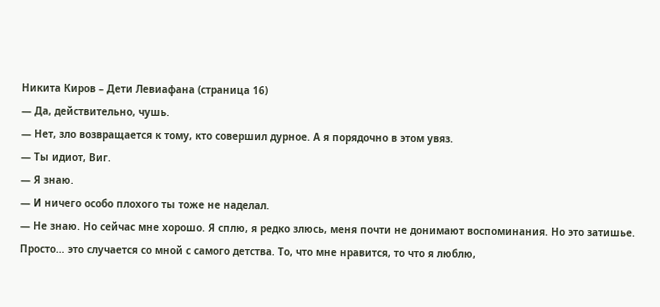Никита Киров – Дети Левиафана (страница 16)
— Да, действительно, чушь.
— Нет, зло возвращается к тому, кто совершил дурное. А я порядочно в этом увяз.
— Ты идиот, Виг.
— Я знаю.
— И ничего особо плохого ты тоже не наделал.
— Не знаю. Но сейчас мне хорошо. Я сплю, я редко злюсь, меня почти не донимают воспоминания. Но это затишье. Просто… это случается со мной с самого детства. То, что мне нравится, то что я люблю,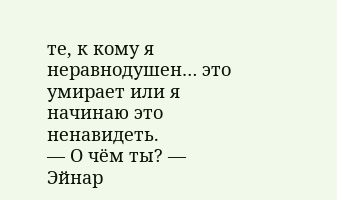те, к кому я неравнодушен… это умирает или я начинаю это ненавидеть.
— О чём ты? — Эйнар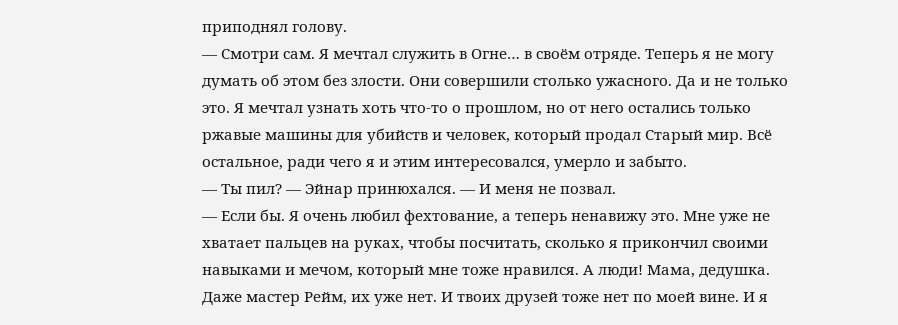приподнял голову.
— Смотри сам. Я мечтал служить в Огне… в своём отряде. Теперь я не могу думать об этом без злости. Они совершили столько ужасного. Да и не только это. Я мечтал узнать хоть что-то о прошлом, но от него остались только ржавые машины для убийств и человек, который продал Старый мир. Всё остальное, ради чего я и этим интересовался, умерло и забыто.
— Ты пил? — Эйнар принюхался. — И меня не позвал.
— Если бы. Я очень любил фехтование, а теперь ненавижу это. Мне уже не хватает пальцев на руках, чтобы посчитать, сколько я прикончил своими навыками и мечом, который мне тоже нравился. А люди! Мама, дедушка. Даже мастер Рейм, их уже нет. И твоих друзей тоже нет по моей вине. И я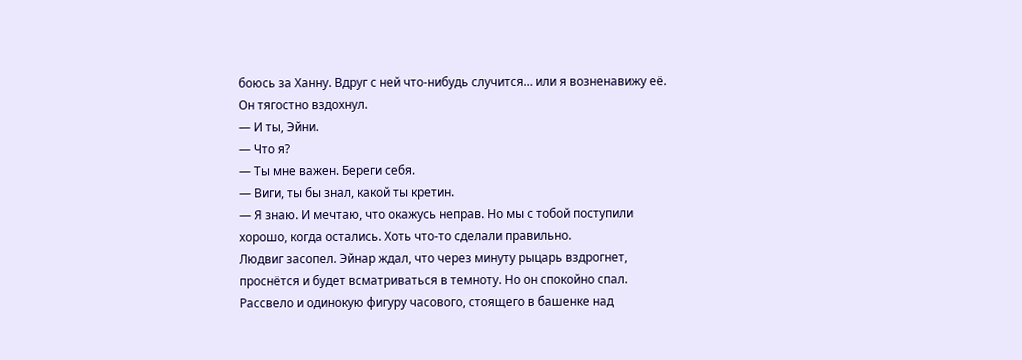боюсь за Ханну. Вдруг с ней что-нибудь случится… или я возненавижу её.
Он тягостно вздохнул.
— И ты, Эйни.
— Что я?
— Ты мне важен. Береги себя.
— Виги, ты бы знал, какой ты кретин.
— Я знаю. И мечтаю, что окажусь неправ. Но мы с тобой поступили хорошо, когда остались. Хоть что-то сделали правильно.
Людвиг засопел. Эйнар ждал, что через минуту рыцарь вздрогнет, проснётся и будет всматриваться в темноту. Но он спокойно спал.
Рассвело и одинокую фигуру часового, стоящего в башенке над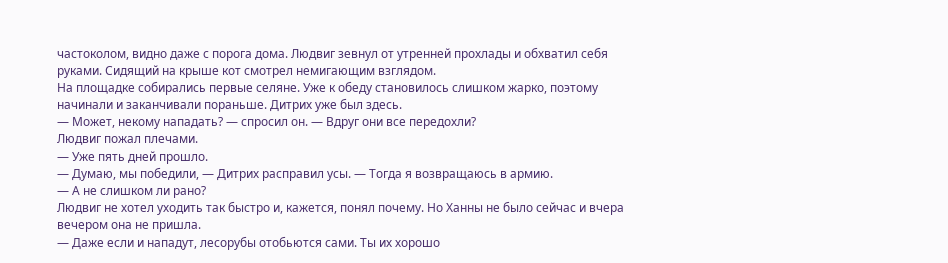частоколом, видно даже с порога дома. Людвиг зевнул от утренней прохлады и обхватил себя руками. Сидящий на крыше кот смотрел немигающим взглядом.
На площадке собирались первые селяне. Уже к обеду становилось слишком жарко, поэтому начинали и заканчивали пораньше. Дитрих уже был здесь.
— Может, некому нападать? — спросил он. — Вдруг они все передохли?
Людвиг пожал плечами.
— Уже пять дней прошло.
— Думаю, мы победили, — Дитрих расправил усы. — Тогда я возвращаюсь в армию.
— А не слишком ли рано?
Людвиг не хотел уходить так быстро и, кажется, понял почему. Но Ханны не было сейчас и вчера вечером она не пришла.
— Даже если и нападут, лесорубы отобьются сами. Ты их хорошо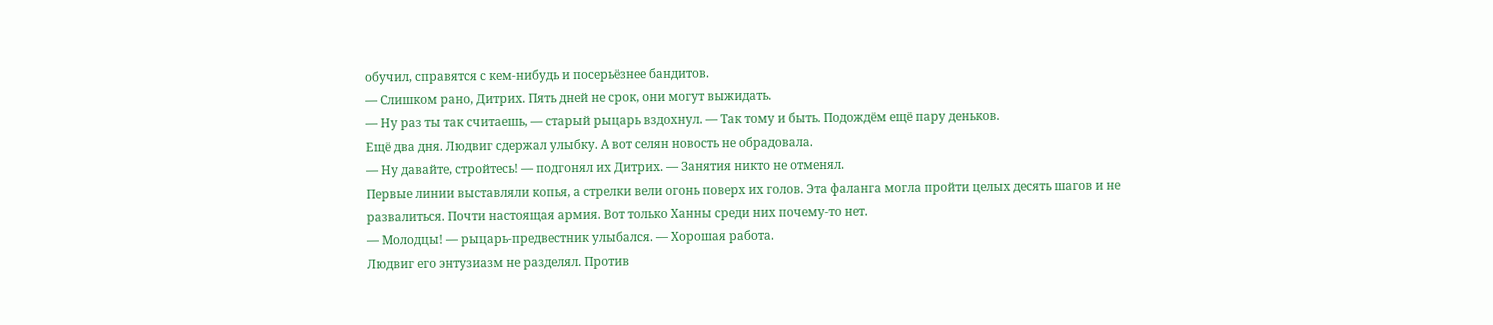обучил, справятся с кем-нибудь и посерьёзнее бандитов.
— Слишком рано, Дитрих. Пять дней не срок, они могут выжидать.
— Ну раз ты так считаешь, — старый рыцарь вздохнул. — Так тому и быть. Подождём ещё пару деньков.
Ещё два дня. Людвиг сдержал улыбку. А вот селян новость не обрадовала.
— Ну давайте, стройтесь! — подгонял их Дитрих. — Занятия никто не отменял.
Первые линии выставляли копья, а стрелки вели огонь поверх их голов. Эта фаланга могла пройти целых десять шагов и не развалиться. Почти настоящая армия. Вот только Ханны среди них почему-то нет.
— Молодцы! — рыцарь-предвестник улыбался. — Хорошая работа.
Людвиг его энтузиазм не разделял. Против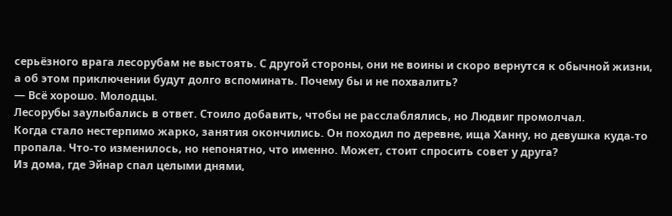серьёзного врага лесорубам не выстоять. С другой стороны, они не воины и скоро вернутся к обычной жизни, а об этом приключении будут долго вспоминать. Почему бы и не похвалить?
— Всё хорошо. Молодцы.
Лесорубы заулыбались в ответ. Стоило добавить, чтобы не расслаблялись, но Людвиг промолчал.
Когда стало нестерпимо жарко, занятия окончились. Он походил по деревне, ища Ханну, но девушка куда-то пропала. Что-то изменилось, но непонятно, что именно. Может, стоит спросить совет у друга?
Из дома, где Эйнар спал целыми днями,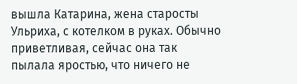вышла Катарина, жена старосты Ульриха, с котелком в руках. Обычно приветливая, сейчас она так пылала яростью, что ничего не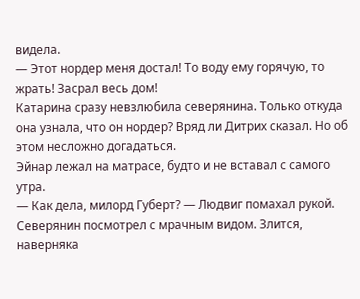видела.
— Этот нордер меня достал! То воду ему горячую, то жрать! Засрал весь дом!
Катарина сразу невзлюбила северянина. Только откуда она узнала, что он нордер? Вряд ли Дитрих сказал. Но об этом несложно догадаться.
Эйнар лежал на матрасе, будто и не вставал с самого утра.
— Как дела, милорд Губерт? — Людвиг помахал рукой.
Северянин посмотрел с мрачным видом. Злится, наверняка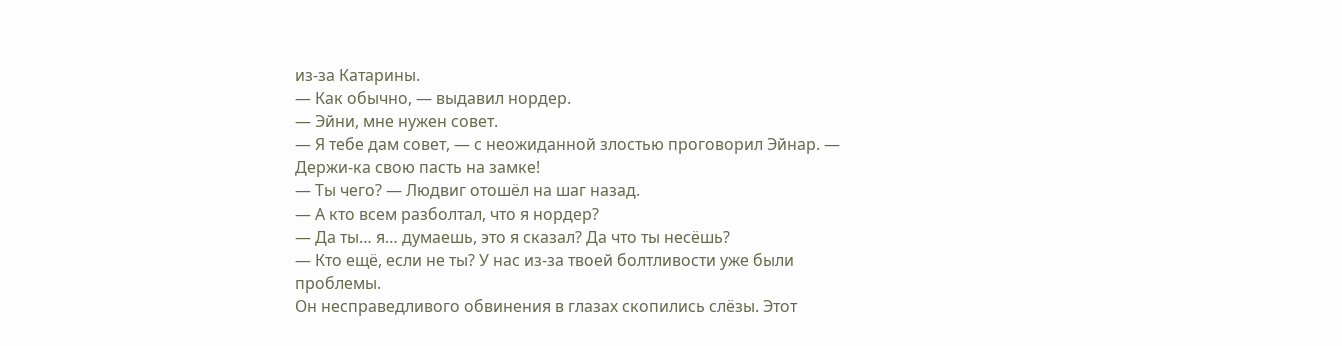из-за Катарины.
— Как обычно, — выдавил нордер.
— Эйни, мне нужен совет.
— Я тебе дам совет, — с неожиданной злостью проговорил Эйнар. — Держи-ка свою пасть на замке!
— Ты чего? — Людвиг отошёл на шаг назад.
— А кто всем разболтал, что я нордер?
— Да ты… я… думаешь, это я сказал? Да что ты несёшь?
— Кто ещё, если не ты? У нас из-за твоей болтливости уже были проблемы.
Он несправедливого обвинения в глазах скопились слёзы. Этот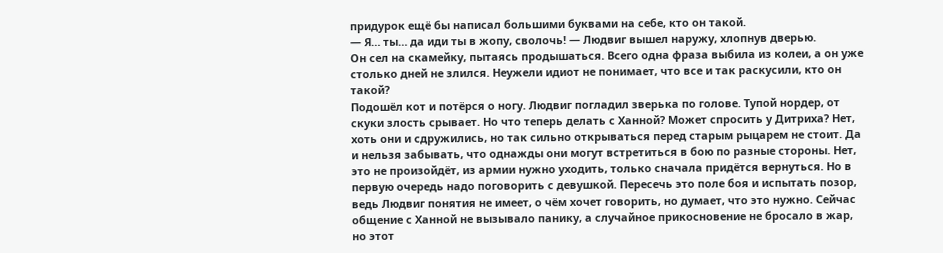придурок ещё бы написал большими буквами на себе, кто он такой.
— Я… ты… да иди ты в жопу, сволочь! — Людвиг вышел наружу, хлопнув дверью.
Он сел на скамейку, пытаясь продышаться. Всего одна фраза выбила из колеи, а он уже столько дней не злился. Неужели идиот не понимает, что все и так раскусили, кто он такой?
Подошёл кот и потёрся о ногу. Людвиг погладил зверька по голове. Тупой нордер, от скуки злость срывает. Но что теперь делать с Ханной? Может спросить у Дитриха? Нет, хоть они и сдружились, но так сильно открываться перед старым рыцарем не стоит. Да и нельзя забывать, что однажды они могут встретиться в бою по разные стороны. Нет, это не произойдёт, из армии нужно уходить, только сначала придётся вернуться. Но в первую очередь надо поговорить с девушкой. Пересечь это поле боя и испытать позор, ведь Людвиг понятия не имеет, о чём хочет говорить, но думает, что это нужно. Сейчас общение с Ханной не вызывало панику, а случайное прикосновение не бросало в жар, но этот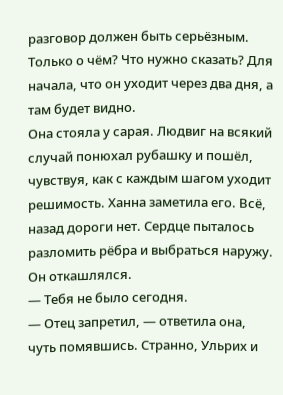разговор должен быть серьёзным. Только о чём? Что нужно сказать? Для начала, что он уходит через два дня, а там будет видно.
Она стояла у сарая. Людвиг на всякий случай понюхал рубашку и пошёл, чувствуя, как с каждым шагом уходит решимость. Ханна заметила его. Всё, назад дороги нет. Сердце пыталось разломить рёбра и выбраться наружу.
Он откашлялся.
— Тебя не было сегодня.
— Отец запретил, — ответила она, чуть помявшись. Странно, Ульрих и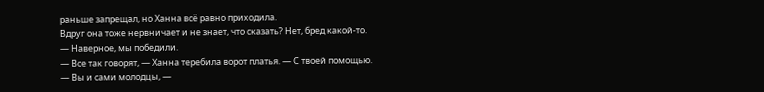раньше запрещал, но Ханна всё равно приходила.
Вдруг она тоже нервничает и не знает, что сказать? Нет, бред какой-то.
— Наверное, мы победили.
— Все так говорят, — Ханна теребила ворот платья. — С твоей помощью.
— Вы и сами молодцы, —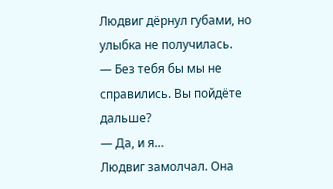Людвиг дёрнул губами, но улыбка не получилась.
— Без тебя бы мы не справились. Вы пойдёте дальше?
— Да, и я…
Людвиг замолчал. Она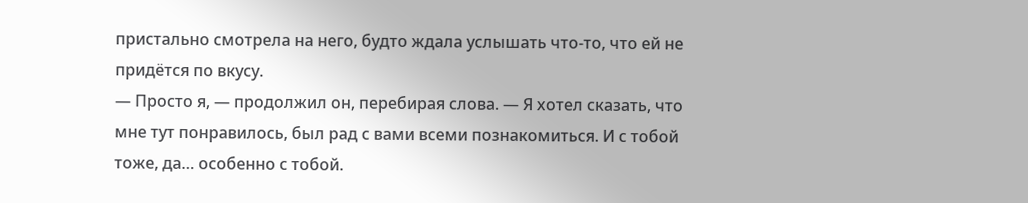пристально смотрела на него, будто ждала услышать что-то, что ей не придётся по вкусу.
— Просто я, — продолжил он, перебирая слова. — Я хотел сказать, что мне тут понравилось, был рад с вами всеми познакомиться. И с тобой тоже, да… особенно с тобой.